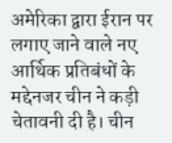अमेरिका द्वारा ईरान पर लगाए जाने वाले नए आर्थिक प्रतिबंधों के मद्देनजर चीन ने कड़ी चेतावनी दी है। चीन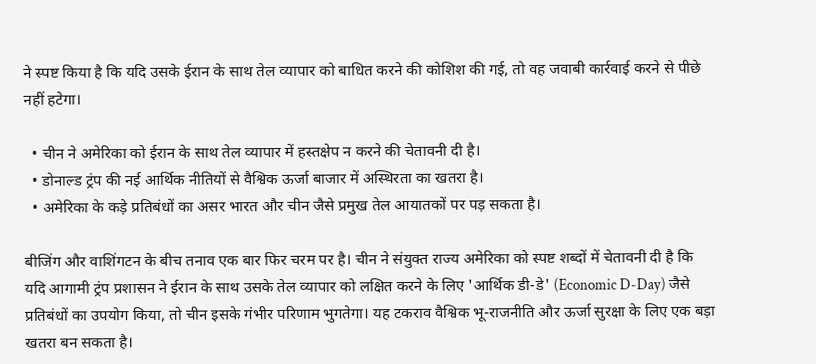ने स्पष्ट किया है कि यदि उसके ईरान के साथ तेल व्यापार को बाधित करने की कोशिश की गई, तो वह जवाबी कार्रवाई करने से पीछे नहीं हटेगा।

  • चीन ने अमेरिका को ईरान के साथ तेल व्यापार में हस्तक्षेप न करने की चेतावनी दी है।
  • डोनाल्ड ट्रंप की नई आर्थिक नीतियों से वैश्विक ऊर्जा बाजार में अस्थिरता का खतरा है।
  • अमेरिका के कड़े प्रतिबंधों का असर भारत और चीन जैसे प्रमुख तेल आयातकों पर पड़ सकता है।

बीजिंग और वाशिंगटन के बीच तनाव एक बार फिर चरम पर है। चीन ने संयुक्त राज्य अमेरिका को स्पष्ट शब्दों में चेतावनी दी है कि यदि आगामी ट्रंप प्रशासन ने ईरान के साथ उसके तेल व्यापार को लक्षित करने के लिए 'आर्थिक डी-डे' (Economic D-Day) जैसे प्रतिबंधों का उपयोग किया, तो चीन इसके गंभीर परिणाम भुगतेगा। यह टकराव वैश्विक भू-राजनीति और ऊर्जा सुरक्षा के लिए एक बड़ा खतरा बन सकता है।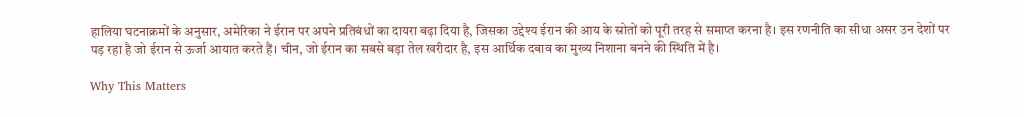हालिया घटनाक्रमों के अनुसार, अमेरिका ने ईरान पर अपने प्रतिबंधों का दायरा बढ़ा दिया है, जिसका उद्देश्य ईरान की आय के स्रोतों को पूरी तरह से समाप्त करना है। इस रणनीति का सीधा असर उन देशों पर पड़ रहा है जो ईरान से ऊर्जा आयात करते हैं। चीन, जो ईरान का सबसे बड़ा तेल खरीदार है, इस आर्थिक दबाव का मुख्य निशाना बनने की स्थिति में है।

Why This Matters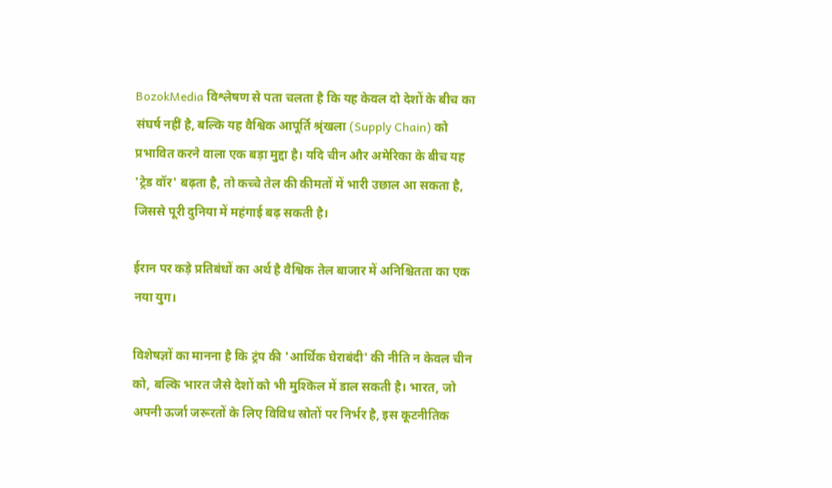BozokMedia विश्लेषण से पता चलता है कि यह केवल दो देशों के बीच का संघर्ष नहीं है, बल्कि यह वैश्विक आपूर्ति श्रृंखला (Supply Chain) को प्रभावित करने वाला एक बड़ा मुद्दा है। यदि चीन और अमेरिका के बीच यह 'ट्रेड वॉर' बढ़ता है, तो कच्चे तेल की कीमतों में भारी उछाल आ सकता है, जिससे पूरी दुनिया में महंगाई बढ़ सकती है।

ईरान पर कड़े प्रतिबंधों का अर्थ है वैश्विक तेल बाजार में अनिश्चितता का एक नया युग।

विशेषज्ञों का मानना है कि ट्रंप की 'आर्थिक घेराबंदी' की नीति न केवल चीन को, बल्कि भारत जैसे देशों को भी मुश्किल में डाल सकती है। भारत, जो अपनी ऊर्जा जरूरतों के लिए विविध स्रोतों पर निर्भर है, इस कूटनीतिक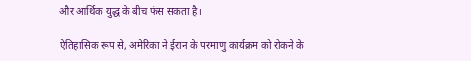और आर्थिक युद्ध के बीच फंस सकता है।

ऐतिहासिक रूप से, अमेरिका ने ईरान के परमाणु कार्यक्रम को रोकने के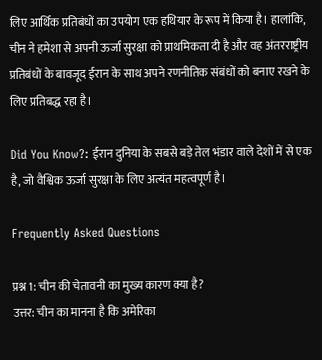लिए आर्थिक प्रतिबंधों का उपयोग एक हथियार के रूप में किया है। हालांकि, चीन ने हमेशा से अपनी ऊर्जा सुरक्षा को प्राथमिकता दी है और वह अंतरराष्ट्रीय प्रतिबंधों के बावजूद ईरान के साथ अपने रणनीतिक संबंधों को बनाए रखने के लिए प्रतिबद्ध रहा है।

Did You Know?: ईरान दुनिया के सबसे बड़े तेल भंडार वाले देशों में से एक है, जो वैश्विक ऊर्जा सुरक्षा के लिए अत्यंत महत्वपूर्ण है।

Frequently Asked Questions

प्रश्न 1: चीन की चेतावनी का मुख्य कारण क्या है?
उत्तर: चीन का मानना है कि अमेरिका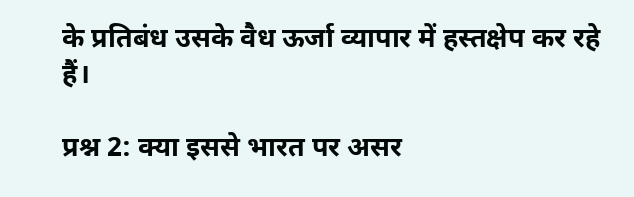के प्रतिबंध उसके वैध ऊर्जा व्यापार में हस्तक्षेप कर रहे हैं।

प्रश्न 2: क्या इससे भारत पर असर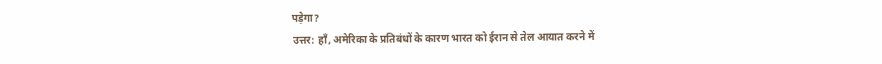पड़ेगा?
उत्तर: हाँ, अमेरिका के प्रतिबंधों के कारण भारत को ईरान से तेल आयात करने में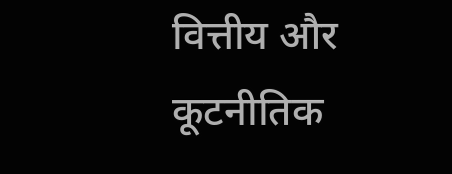वित्तीय और कूटनीतिक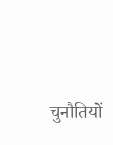चुनौतियों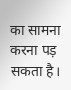का सामना करना पड़ सकता है।